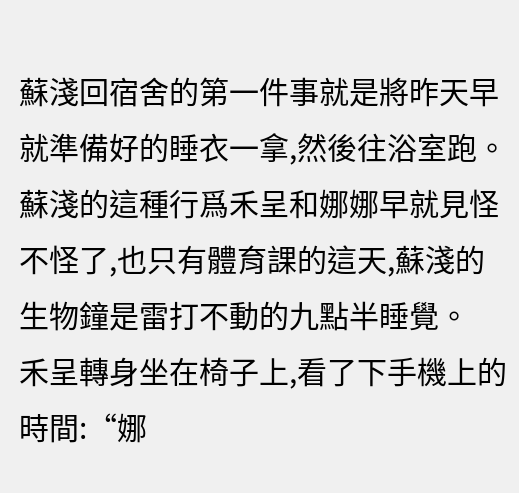蘇淺回宿舍的第一件事就是將昨天早就準備好的睡衣一拿,然後往浴室跑。
蘇淺的這種行爲禾呈和娜娜早就見怪不怪了,也只有體育課的這天,蘇淺的生物鐘是雷打不動的九點半睡覺。
禾呈轉身坐在椅子上,看了下手機上的時間:“娜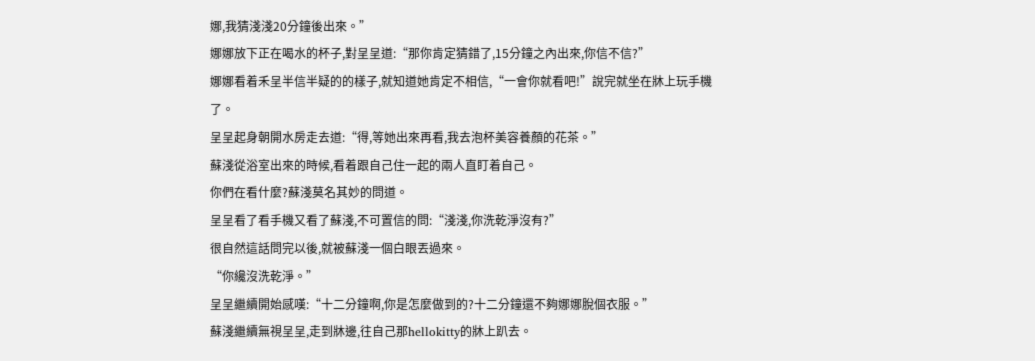娜,我猜淺淺20分鐘後出來。”
娜娜放下正在喝水的杯子,對呈呈道:“那你肯定猜錯了,15分鐘之內出來,你信不信?”
娜娜看着禾呈半信半疑的的樣子,就知道她肯定不相信,“一會你就看吧!”說完就坐在牀上玩手機了。
呈呈起身朝開水房走去道:“得,等她出來再看,我去泡杯美容養顏的花茶。”
蘇淺從浴室出來的時候,看着跟自己住一起的兩人直盯着自己。
你們在看什麼?蘇淺莫名其妙的問道。
呈呈看了看手機又看了蘇淺,不可置信的問:“淺淺,你洗乾淨沒有?”
很自然這話問完以後,就被蘇淺一個白眼丟過來。
“你纔沒洗乾淨。”
呈呈繼續開始感嘆:“十二分鐘啊,你是怎麼做到的?十二分鐘還不夠娜娜脫個衣服。”
蘇淺繼續無視呈呈,走到牀邊,往自己那hellokitty的牀上趴去。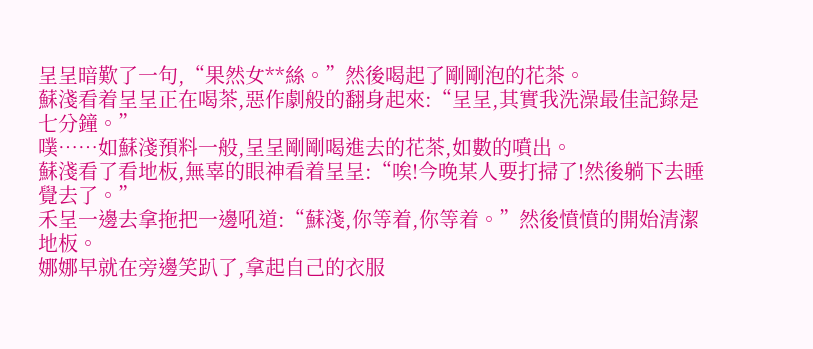呈呈暗歎了一句,“果然女**絲。”然後喝起了剛剛泡的花茶。
蘇淺看着呈呈正在喝茶,惡作劇般的翻身起來:“呈呈,其實我洗澡最佳記錄是七分鐘。”
噗……如蘇淺預料一般,呈呈剛剛喝進去的花茶,如數的噴出。
蘇淺看了看地板,無辜的眼神看着呈呈:“唉!今晚某人要打掃了!然後躺下去睡覺去了。”
禾呈一邊去拿拖把一邊吼道:“蘇淺,你等着,你等着。”然後憤憤的開始清潔地板。
娜娜早就在旁邊笑趴了,拿起自己的衣服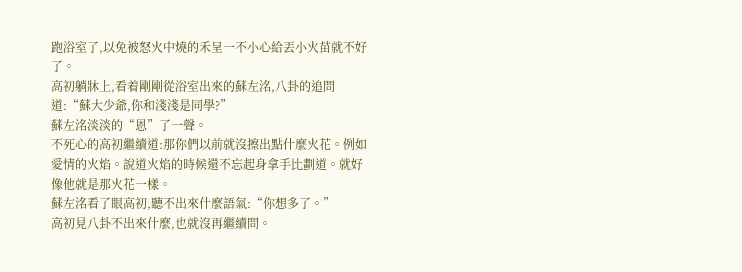跑浴室了,以免被怒火中燒的禾呈一不小心給丟小火苗就不好了。
高初躺牀上,看着剛剛從浴室出來的蘇左洺,八卦的追問道:“蘇大少爺,你和淺淺是同學?”
蘇左洺淡淡的“恩”了一聲。
不死心的高初繼續道:那你們以前就沒擦出點什麼火花。例如愛情的火焰。說道火焰的時候還不忘起身拿手比劃道。就好像他就是那火花一樣。
蘇左洺看了眼高初,聽不出來什麼語氣:“你想多了。”
高初見八卦不出來什麼,也就沒再繼續問。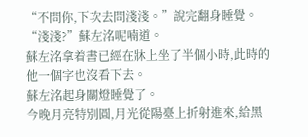“不問你,下次去問淺淺。”說完翻身睡覺。
“淺淺?”蘇左洺呢喃道。
蘇左洺拿着書已經在牀上坐了半個小時,此時的他一個字也沒看下去。
蘇左洺起身關燈睡覺了。
今晚月亮特別圓,月光從陽臺上折射進來,給黑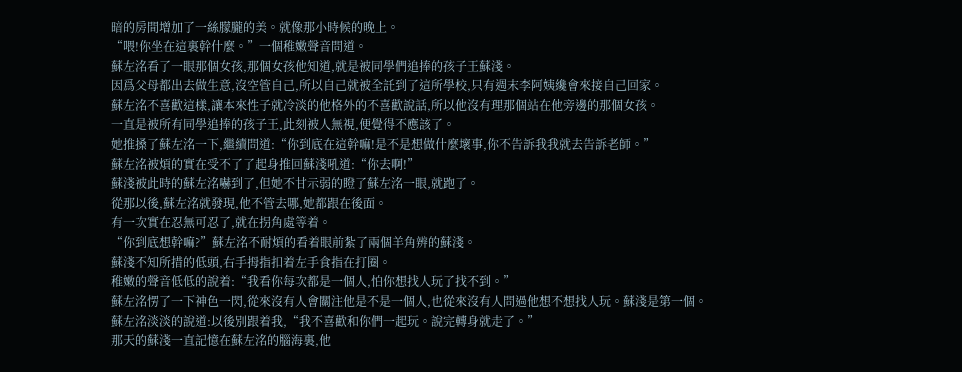暗的房間增加了一絲朦朧的美。就像那小時候的晚上。
“喂!你坐在這裏幹什麼。”一個稚嫩聲音問道。
蘇左洺看了一眼那個女孩,那個女孩他知道,就是被同學們追捧的孩子王蘇淺。
因爲父母都出去做生意,沒空管自己,所以自己就被全託到了這所學校,只有週末李阿姨纔會來接自己回家。
蘇左洺不喜歡這樣,讓本來性子就冷淡的他格外的不喜歡說話,所以他沒有理那個站在他旁邊的那個女孩。
一直是被所有同學追捧的孩子王,此刻被人無視,便覺得不應該了。
她推搡了蘇左洺一下,繼續問道:“你到底在這幹嘛!是不是想做什麼壞事,你不告訴我我就去告訴老師。”
蘇左洺被煩的實在受不了了起身推回蘇淺吼道:“你去啊!”
蘇淺被此時的蘇左洺嚇到了,但她不甘示弱的瞪了蘇左洺一眼,就跑了。
從那以後,蘇左洺就發現,他不管去哪,她都跟在後面。
有一次實在忍無可忍了,就在拐角處等着。
“你到底想幹嘛?”蘇左洺不耐煩的看着眼前紮了兩個羊角辨的蘇淺。
蘇淺不知所措的低頭,右手拇指扣着左手食指在打圈。
稚嫩的聲音低低的說着:“我看你每次都是一個人,怕你想找人玩了找不到。”
蘇左洺愣了一下神色一閃,從來沒有人會關注他是不是一個人,也從來沒有人問過他想不想找人玩。蘇淺是第一個。
蘇左洺淡淡的說道:以後別跟着我,“我不喜歡和你們一起玩。說完轉身就走了。”
那天的蘇淺一直記憶在蘇左洺的腦海裏,他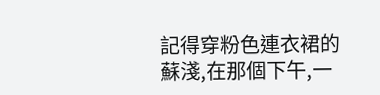記得穿粉色連衣裙的蘇淺,在那個下午,一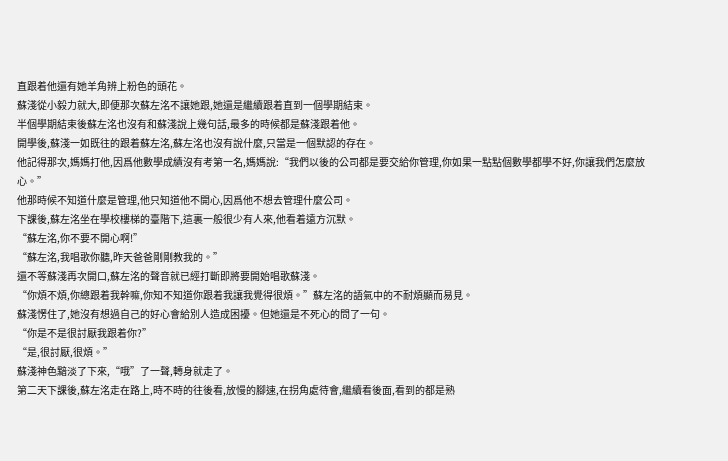直跟着他還有她羊角辨上粉色的頭花。
蘇淺從小毅力就大,即便那次蘇左洺不讓她跟,她還是繼續跟着直到一個學期結束。
半個學期結束後蘇左洺也沒有和蘇淺說上幾句話,最多的時候都是蘇淺跟着他。
開學後,蘇淺一如既往的跟着蘇左洺,蘇左洺也沒有說什麼,只當是一個默認的存在。
他記得那次,媽媽打他,因爲他數學成績沒有考第一名,媽媽說:“我們以後的公司都是要交給你管理,你如果一點點個數學都學不好,你讓我們怎麼放心。”
他那時候不知道什麼是管理,他只知道他不開心,因爲他不想去管理什麼公司。
下課後,蘇左洺坐在學校樓梯的臺階下,這裏一般很少有人來,他看着遠方沉默。
“蘇左洺,你不要不開心啊!”
“蘇左洺,我唱歌你聽,昨天爸爸剛剛教我的。”
還不等蘇淺再次開口,蘇左洺的聲音就已經打斷即將要開始唱歌蘇淺。
“你煩不煩,你總跟着我幹嘛,你知不知道你跟着我讓我覺得很煩。”蘇左洺的語氣中的不耐煩顯而易見。
蘇淺愣住了,她沒有想過自己的好心會給別人造成困擾。但她還是不死心的問了一句。
“你是不是很討厭我跟着你?”
“是,很討厭,很煩。”
蘇淺神色黯淡了下來,“哦”了一聲,轉身就走了。
第二天下課後,蘇左洺走在路上,時不時的往後看,放慢的腳速,在拐角處待會,繼續看後面,看到的都是熟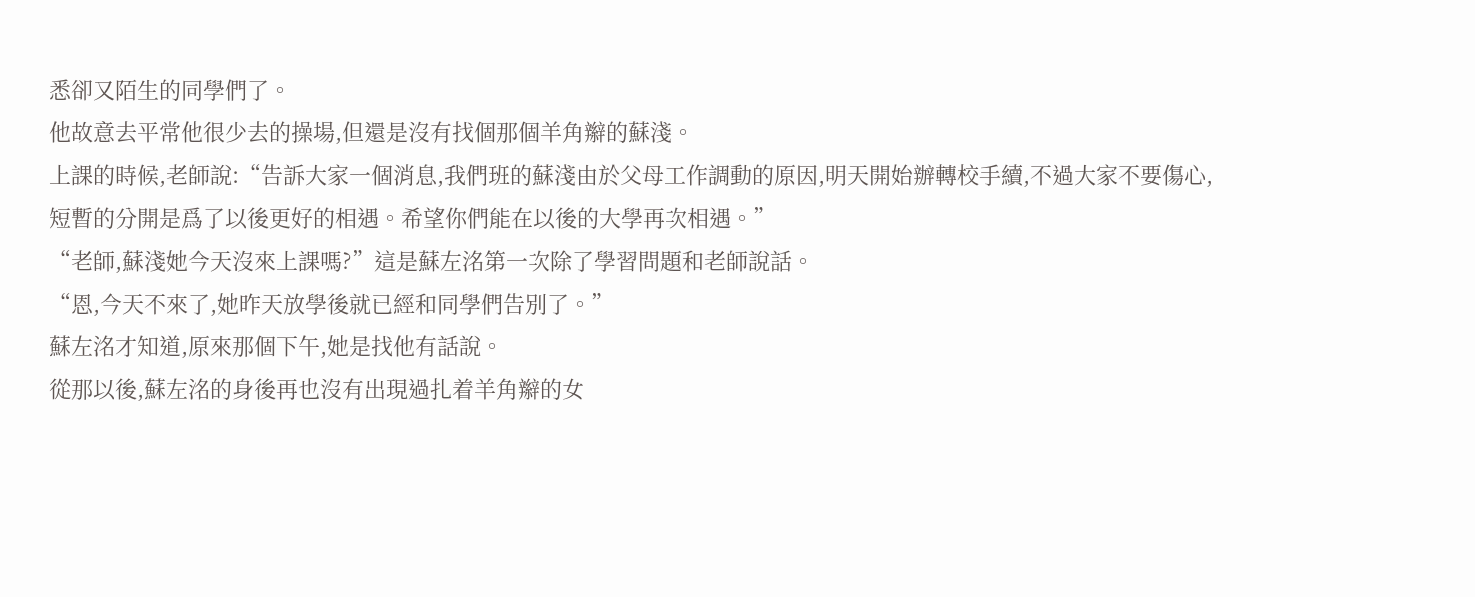悉卻又陌生的同學們了。
他故意去平常他很少去的操場,但還是沒有找個那個羊角辮的蘇淺。
上課的時候,老師說:“告訴大家一個消息,我們班的蘇淺由於父母工作調動的原因,明天開始辦轉校手續,不過大家不要傷心,短暫的分開是爲了以後更好的相遇。希望你們能在以後的大學再次相遇。”
“老師,蘇淺她今天沒來上課嗎?”這是蘇左洺第一次除了學習問題和老師說話。
“恩,今天不來了,她昨天放學後就已經和同學們告別了。”
蘇左洺才知道,原來那個下午,她是找他有話說。
從那以後,蘇左洺的身後再也沒有出現過扎着羊角辮的女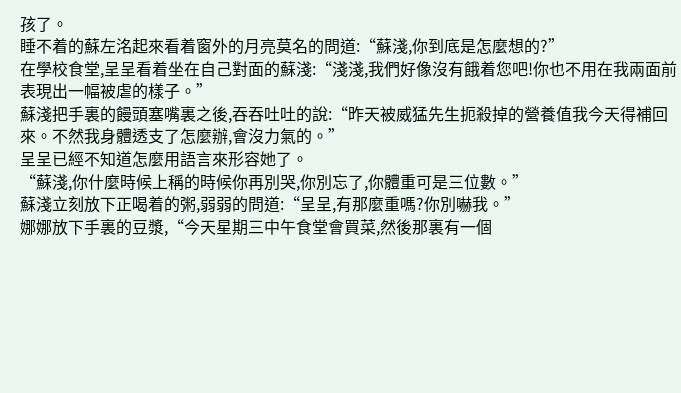孩了。
睡不着的蘇左洺起來看着窗外的月亮莫名的問道:“蘇淺,你到底是怎麼想的?”
在學校食堂,呈呈看着坐在自己對面的蘇淺:“淺淺,我們好像沒有餓着您吧!你也不用在我兩面前表現出一幅被虐的樣子。”
蘇淺把手裏的饅頭塞嘴裏之後,吞吞吐吐的說:“昨天被威猛先生扼殺掉的營養值我今天得補回來。不然我身體透支了怎麼辦,會沒力氣的。”
呈呈已經不知道怎麼用語言來形容她了。
“蘇淺,你什麼時候上稱的時候你再別哭,你別忘了,你體重可是三位數。”
蘇淺立刻放下正喝着的粥,弱弱的問道:“呈呈,有那麼重嗎?你別嚇我。”
娜娜放下手裏的豆漿,“今天星期三中午食堂會買菜,然後那裏有一個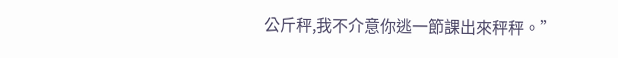公斤秤,我不介意你逃一節課出來秤秤。”